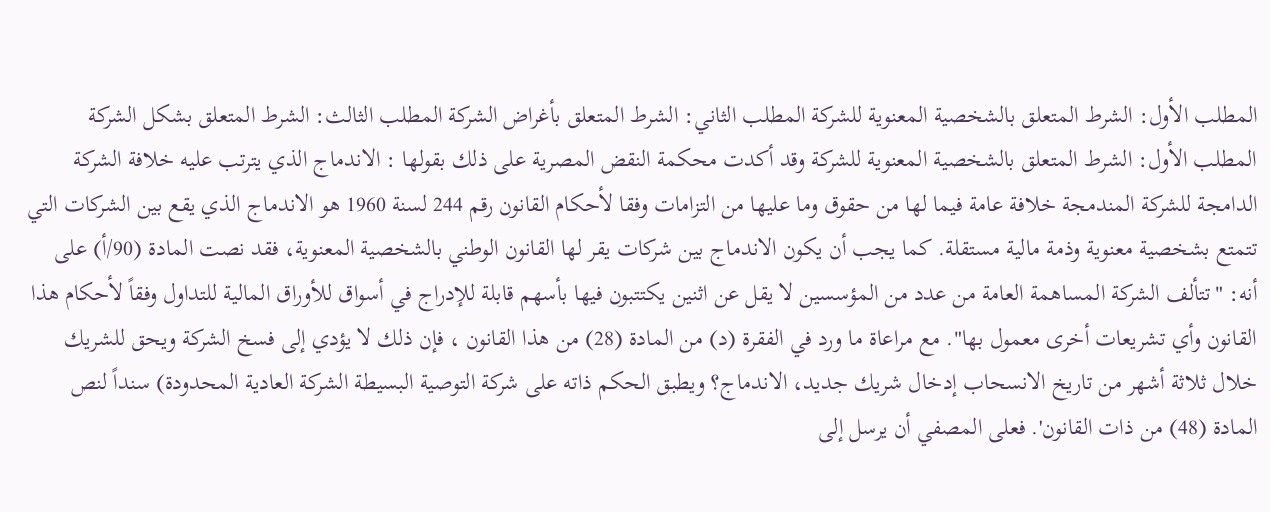المطلب الأول: الشرط المتعلق بالشخصية المعنوية للشركة المطلب الثاني: الشرط المتعلق بأغراض الشركة المطلب الثالث: الشرط المتعلق بشكل الشركة المطلب الأول: الشرط المتعلق بالشخصية المعنوية للشركة وقد أكدت محكمة النقض المصرية على ذلك بقولها : الاندماج الذي يترتب عليه خلافة الشركة الدامجة للشركة المندمجة خلافة عامة فيما لها من حقوق وما عليها من التزامات وفقا لأحكام القانون رقم 244 لسنة 1960 هو الاندماج الذي يقع بين الشركات التي تتمتع بشخصية معنوية وذمة مالية مستقلة. كما يجب أن يكون الاندماج بين شركات يقر لها القانون الوطني بالشخصية المعنوية، فقد نصت المادة (90/أ) على أنه: "تتألف الشركة المساهمة العامة من عدد من المؤسسين لا يقل عن اثنين يكتتبون فيها بأسهم قابلة للإدراج في أسواق للأوراق المالية للتداول وفقاً لأحكام هذا القانون وأي تشريعات أخرى معمول بها". مع مراعاة ما ورد في الفقرة (د) من المادة (28) من هذا القانون ، فإن ذلك لا يؤدي إلى فسخ الشركة ويحق للشريك خلال ثلاثة أشهر من تاريخ الانسحاب إدخال شريك جديد، الاندماج؟ ويطبق الحكم ذاته على شركة التوصية البسيطة الشركة العادية المحدودة) سنداً لنص المادة (48) من ذات القانون'. فعلى المصفي أن يرسل إلى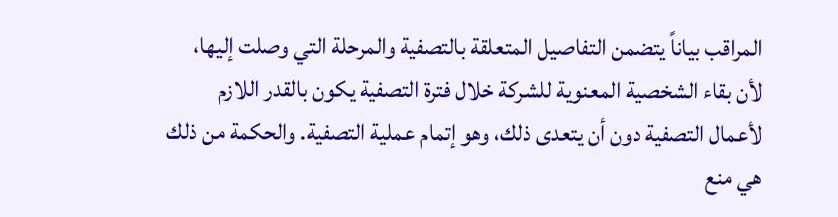المراقب بياناً يتضمن التفاصيل المتعلقة بالتصفية والمرحلة التي وصلت إليها، لأن بقاء الشخصية المعنوية للشركة خلال فترة التصفية يكون بالقدر اللازم لأعمال التصفية دون أن يتعدى ذلك، وهو إتمام عملية التصفية. والحكمة من ذلك هي منع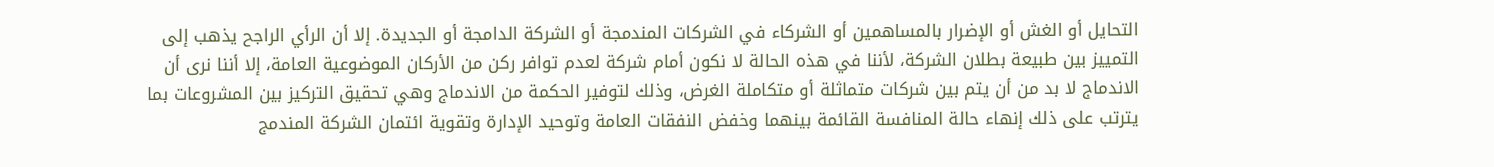التحايل أو الغش أو الإضرار بالمساهمين أو الشركاء في الشركات المندمجة أو الشركة الدامجة أو الجديدة. إلا أن الرأي الراجح يذهب إلى التمييز بين طبيعة بطلان الشركة، لأننا في هذه الحالة لا نكون أمام شركة لعدم توافر ركن من الأركان الموضوعية العامة، إلا أننا نرى أن الاندماج لا بد من أن يتم بين شركات متماثلة أو متكاملة الغرض، وذلك لتوفير الحكمة من الاندماج وهي تحقيق التركيز بين المشروعات بما يترتب على ذلك إنهاء حالة المنافسة القائمة بينهما وخفض النفقات العامة وتوحيد الإدارة وتقوية ائتمان الشركة المندمج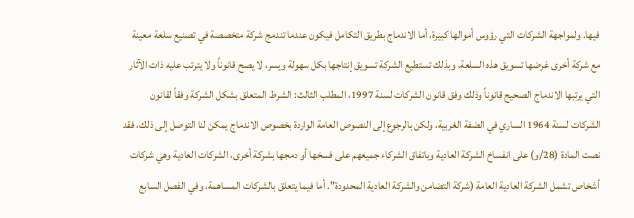فيها. ولمواجهة الشركات التي رؤوس أموالها كبيرة، أما الاندماج بطريق التكامل فيكون عندما تندمج شركة متخصصة في تصنيع سلعة معينة مع شركة أخرى غرضها تسويق هذه السلعة، وبذلك تستطيع الشركة تسويق إنتاجها بكل سهولة ويسر، لا يصح قانوناً ولا يترتب عليه ذات الآثار التي يرتبها الاندماج الصحيح قانوناً وذلك وفق قانون الشركات لسنة 1997، المطلب الثالث: الشرط المتعلق بشكل الشركة وفقاً لقانون الشركات لسنة 1964 الساري في الضفة الغربية، ولكن بالرجوع إلى النصوص العامة الواردة بخصوص الاندماج يمكن لنا التوصل إلى ذلك، فقد نصت المادة (28/و) على انفساخ الشركة العادية وباتفاق الشركاء جميعهم على فسخها أو دمجها بشركة أخرى، الشركات العادية وهي شركات أشخاص تشمل الشركة العادية العامة (شركة التضامن والشركة العادية المحدودة". أما فيما يتعلق بالشركات المساهمة، وفي الفصل السابع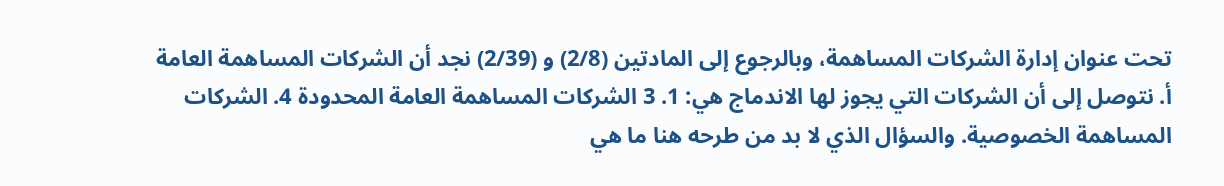تحت عنوان إدارة الشركات المساهمة، وبالرجوع إلى المادتين (2/8) و (2/39) نجد أن الشركات المساهمة العامة أ. نتوصل إلى أن الشركات التي يجوز لها الاندماج هي: 1. 3 الشركات المساهمة العامة المحدودة 4. الشركات المساهمة الخصوصية. والسؤال الذي لا بد من طرحه هنا ما هي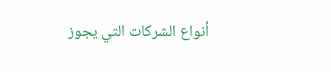أنواع الشركات التي يجوز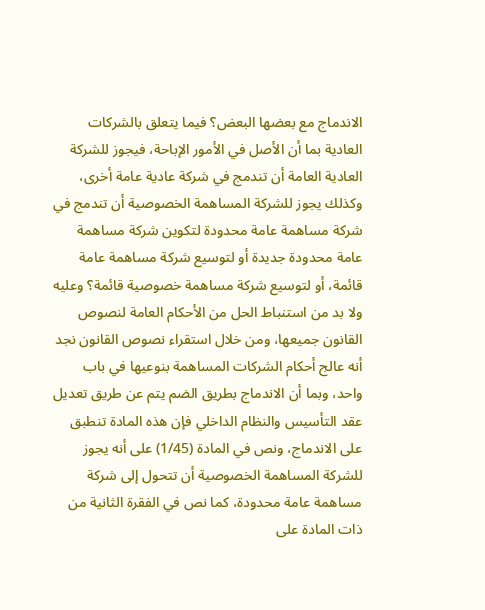الاندماج مع بعضها البعض؟ فيما يتعلق بالشركات العادية بما أن الأصل في الأمور الإباحة، فيجوز للشركة العادية العامة أن تندمج في شركة عادية عامة أخرى، وكذلك يجوز للشركة المساهمة الخصوصية أن تندمج في شركة مساهمة عامة محدودة لتكوين شركة مساهمة عامة محدودة جديدة أو لتوسيع شركة مساهمة عامة قائمة، أو لتوسيع شركة مساهمة خصوصية قائمة؟ وعليه ولا بد من استنباط الحل من الأحكام العامة لنصوص القانون جميعها، ومن خلال استقراء نصوص القانون نجد أنه عالج أحكام الشركات المساهمة بنوعيها في باب واحد، وبما أن الاندماج بطريق الضم يتم عن طريق تعديل عقد التأسيس والنظام الداخلي فإن هذه المادة تنطبق على الاندماج، ونص في المادة (1/45) على أنه يجوز للشركة المساهمة الخصوصية أن تتحول إلى شركة مساهمة عامة محدودة، كما نص في الفقرة الثانية من ذات المادة على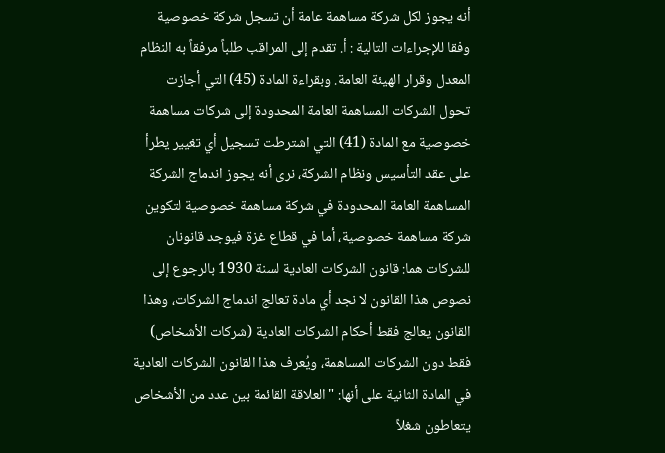أنه يجوز لكل شركة مساهمة عامة أن تسجل شركة خصوصية وفقا للإجراءات التالية : أ. تقدم إلى المراقب طلباً مرفقاً به النظام المعدل وقرار الهيئة العامة. وبقراءة المادة (45) التي أجازت تحول الشركات المساهمة العامة المحدودة إلى شركات مساهمة خصوصية مع المادة (41) التي اشترطت تسجيل أي تغيير يطرأ على عقد التأسيس ونظام الشركة، نرى أنه يجوز اندماج الشركة المساهمة العامة المحدودة في شركة مساهمة خصوصية لتكوين شركة مساهمة خصوصية، أما في قطاع غزة فيوجد قانونان للشركات هما: قانون الشركات العادية لسنة 1930 بالرجوع إلى نصوص هذا القانون لا نجد أي مادة تعالج اندماج الشركات، وهذا القانون يعالج فقط أحكام الشركات العادية (شركات الأشخاص) فقط دون الشركات المساهمة، ويُعرف هذا القانون الشركات العادية في المادة الثانية على أنها: "العلاقة القائمة بين عدد من الأشخاص يتعاطون شغلاً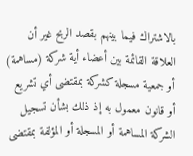بالاشتراك فيما بينهم بقصد الربح غير أن العلاقة القائمة بين أعضاء أية شركة (مساهمة) أو جمعية مسجلة كشركة بمقتضى أي تشريع أو قانون معمول به إذ ذلك بشأن تسجيل الشركة المساهمة أو المسجلة أو المؤلفة بمقتضى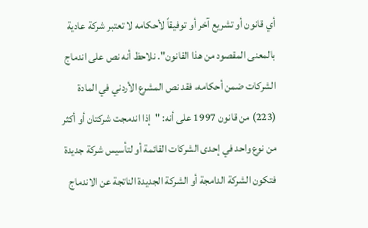أي قانون أو تشريع آخر أو توفيقاً لأحكامه لا تعتبر شركة عادية بالمعنى المقصود من هذا القانون". نلاحظ أنه نص على اندماج الشركات ضمن أحكامه، فقد نص المشرع الأردني في المادة (223) من قانون 1997 على أنه: "إذا اندمجت شركتان أو أكثر من نوع واحد في إحدى الشركات القائمة أو لتأسيس شركة جديدة فتكون الشركة الدامجة أو الشركة الجديدة الناتجة عن الاندماج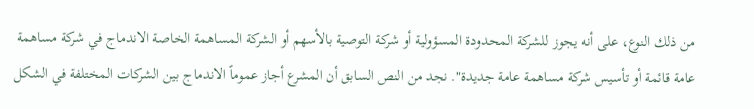من ذلك النوع، على أنه يجوز للشركة المحدودة المسؤولية أو شركة التوصية بالأسهم أو الشركة المساهمة الخاصة الاندماج في شركة مساهمة عامة قائمة أو تأسيس شركة مساهمة عامة جديدة". نجد من النص السابق أن المشرع أجاز عموماً الاندماج بين الشركات المختلفة في الشكل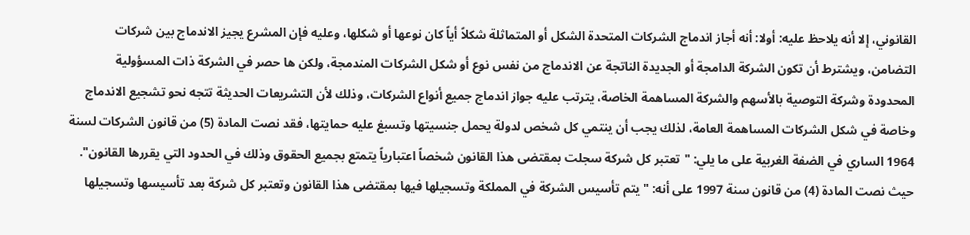القانوني، إلا أنه يلاحظ عليه: أولا: أنه أجاز اندماج الشركات المتحدة الشكل أو المتماثلة شكلاً أياً كان نوعها أو شكلها، وعليه فإن المشرع يجيز الاندماج بين شركات التضامن، ويشترط أن تكون الشركة الدامجة أو الجديدة الناتجة عن الاندماج من نفس نوع أو شكل الشركات المندمجة، ولكن ها حصر في الشركة ذات المسؤولية المحدودة وشركة التوصية بالأسهم والشركة المساهمة الخاصة، يترتب عليه جواز اندماج جميع أنواع الشركات، وذلك لأن التشريعات الحديثة تتجه نحو تشجيع الاندماج وخاصة في شكل الشركات المساهمة العامة، لذلك يجب أن ينتمي كل شخص لدولة يحمل جنسيتها وتسبغ عليه حمايتها، فقد نصت المادة (5) من قانون الشركات لسنة 1964 الساري في الضفة الغربية على ما يلي: "تعتبر كل شركة سجلت بمقتضى هذا القانون شخصاً اعتبارياً يتمتع بجميع الحقوق وذلك في الحدود التي يقررها القانون". حيث نصت المادة (4) من قانون سنة 1997 على أنه: "يتم تأسيس الشركة في المملكة وتسجيلها فيها بمقتضى هذا القانون وتعتبر كل شركة بعد تأسيسها وتسجيلها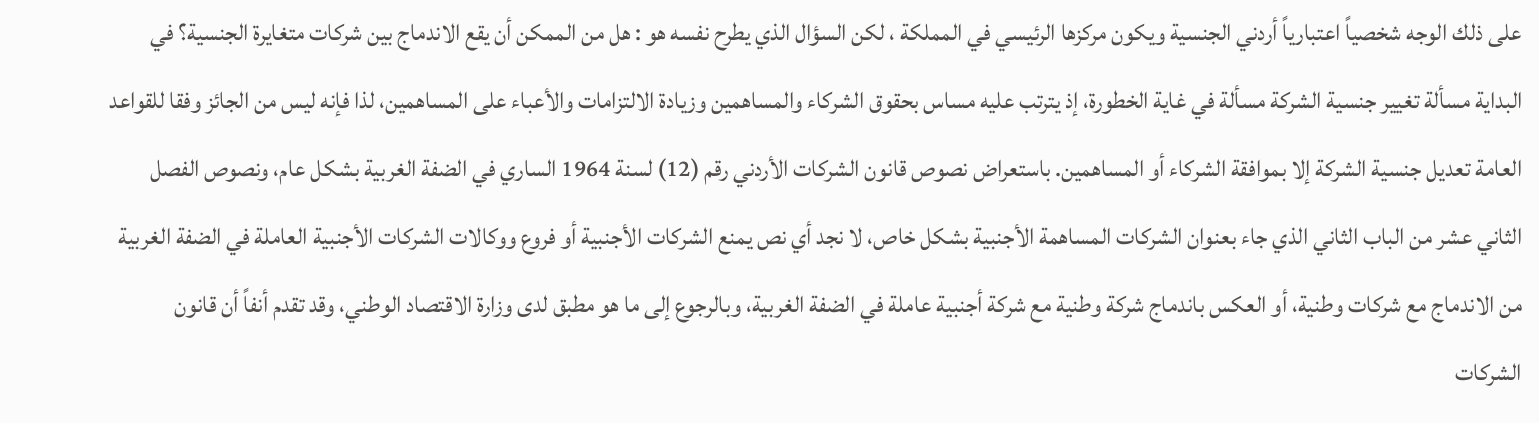على ذلك الوجه شخصياً اعتبارياً أردني الجنسية ويكون مركزها الرئيسي في المملكة ، لكن السؤال الذي يطرح نفسه هو : هل من الممكن أن يقع الاندماج بين شركات متغايرة الجنسية؟ في البداية مسألة تغيير جنسية الشركة مسألة في غاية الخطورة، إذ يترتب عليه مساس بحقوق الشركاء والمساهمين وزيادة الالتزامات والأعباء على المساهمين، لذا فإنه ليس من الجائز وفقا للقواعد العامة تعديل جنسية الشركة إلا بموافقة الشركاء أو المساهمين. باستعراض نصوص قانون الشركات الأردني رقم (12) لسنة 1964 الساري في الضفة الغربية بشكل عام، ونصوص الفصل الثاني عشر من الباب الثاني الذي جاء بعنوان الشركات المساهمة الأجنبية بشكل خاص، لا نجد أي نص يمنع الشركات الأجنبية أو فروع ووكالات الشركات الأجنبية العاملة في الضفة الغربية من الاندماج مع شركات وطنية، أو العكس باندماج شركة وطنية مع شركة أجنبية عاملة في الضفة الغربية، وبالرجوع إلى ما هو مطبق لدى وزارة الاقتصاد الوطني، وقد تقدم أنفاً أن قانون الشركات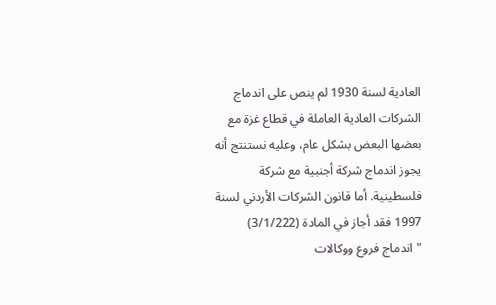العادية لسنة 1930 لم ينص على اندماج الشركات العادية العاملة في قطاع غزة مع بعضها البعض بشكل عام، وعليه نستنتج أنه يجوز اندماج شركة أجنبية مع شركة فلسطينية. أما قانون الشركات الأردني لسنة 1997 فقد أجاز في المادة (3/1/222) "اندماج فروع ووكالات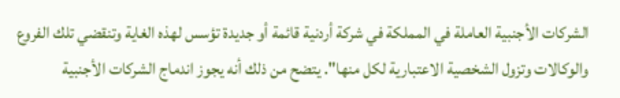الشركات الأجنبية العاملة في المملكة في شركة أردنية قائمة أو جديدة تؤسس لهذه الغاية وتنقضي تلك الفروع والوكالات وتزول الشخصية الاعتبارية لكل منها". يتضح من ذلك أنه يجوز اندماج الشركات الأجنبية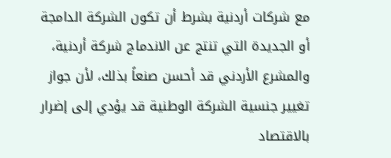مع شركات أردنية بشرط أن تكون الشركة الدامجة أو الجديدة التي تنتج عن الاندماج شركة أردنية، والمشرع الأردني قد أحسن صنعاً بذلك، لأن جواز تغيير جنسية الشركة الوطنية قد يؤدي إلى إضرار بالاقتصاد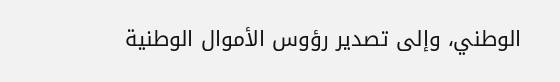الوطني، وإلى تصدير رؤوس الأموال الوطنية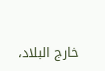خارج البلاد،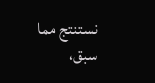نستنتج مما سبق،